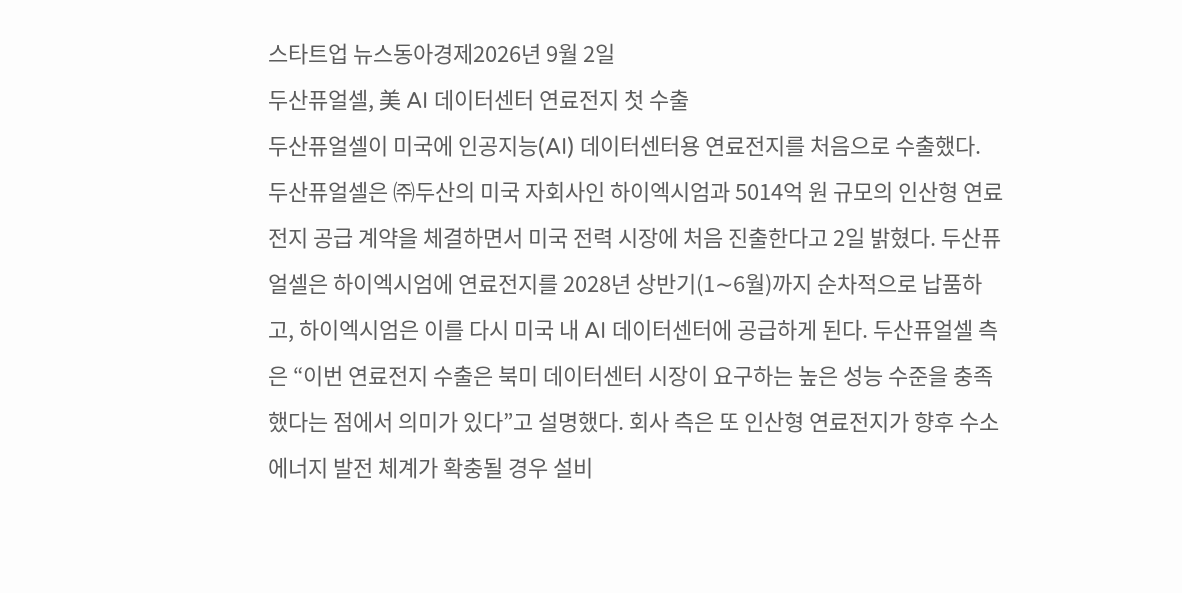스타트업 뉴스동아경제2026년 9월 2일
두산퓨얼셀, 美 AI 데이터센터 연료전지 첫 수출
두산퓨얼셀이 미국에 인공지능(AI) 데이터센터용 연료전지를 처음으로 수출했다. 두산퓨얼셀은 ㈜두산의 미국 자회사인 하이엑시엄과 5014억 원 규모의 인산형 연료전지 공급 계약을 체결하면서 미국 전력 시장에 처음 진출한다고 2일 밝혔다. 두산퓨얼셀은 하이엑시엄에 연료전지를 2028년 상반기(1∼6월)까지 순차적으로 납품하고, 하이엑시엄은 이를 다시 미국 내 AI 데이터센터에 공급하게 된다. 두산퓨얼셀 측은 “이번 연료전지 수출은 북미 데이터센터 시장이 요구하는 높은 성능 수준을 충족했다는 점에서 의미가 있다”고 설명했다. 회사 측은 또 인산형 연료전지가 향후 수소 에너지 발전 체계가 확충될 경우 설비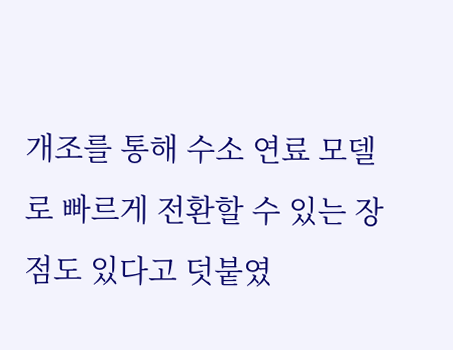개조를 통해 수소 연료 모델로 빠르게 전환할 수 있는 장점도 있다고 덧붙였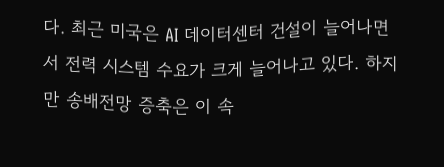다. 최근 미국은 AI 데이터센터 건설이 늘어나면서 전력 시스템 수요가 크게 늘어나고 있다. 하지만 송배전망 증축은 이 속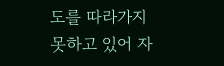도를 따라가지 못하고 있어 자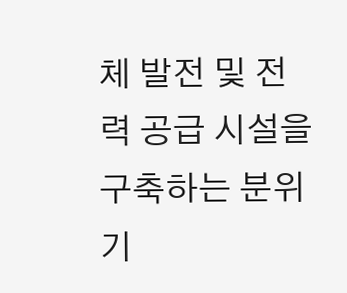체 발전 및 전력 공급 시설을 구축하는 분위기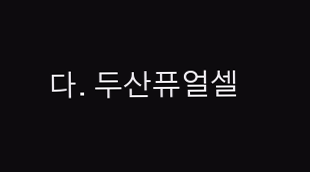다. 두산퓨얼셀